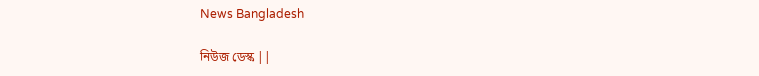News Bangladesh

নিউজ ডেস্ক ||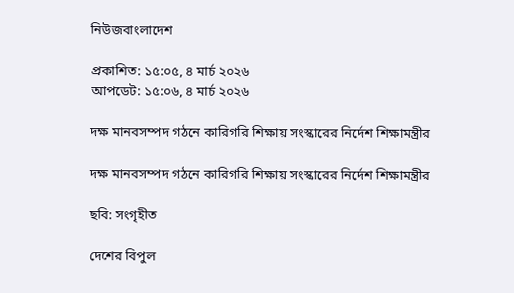নিউজবাংলাদেশ

প্রকাশিত: ১৫:০৫, ৪ মার্চ ২০২৬
আপডেট: ১৫:০৬, ৪ মার্চ ২০২৬

দক্ষ মানবসম্পদ গঠনে কারিগরি শিক্ষায় সংস্কারের নির্দেশ শিক্ষামন্ত্রীর

দক্ষ মানবসম্পদ গঠনে কারিগরি শিক্ষায় সংস্কারের নির্দেশ শিক্ষামন্ত্রীর

ছবি: সংগৃহীত

দেশের বিপুল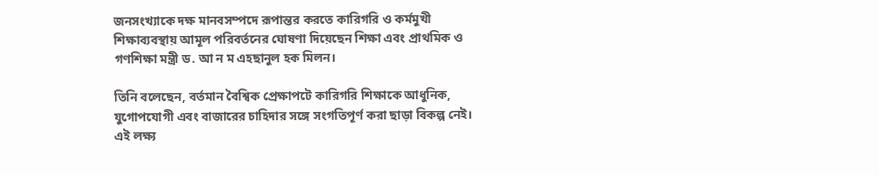জনসংখ্যাকে দক্ষ মানবসম্পদে রূপান্তর করতে কারিগরি ও কর্মমুখী শিক্ষাব্যবস্থায় আমূল পরিবর্তনের ঘোষণা দিয়েছেন শিক্ষা এবং প্রাথমিক ও গণশিক্ষা মন্ত্রী ড. আ ন ম এহছানুল হক মিলন।

তিনি বলেছেন, বর্তমান বৈশ্বিক প্রেক্ষাপটে কারিগরি শিক্ষাকে আধুনিক, যুগোপযোগী এবং বাজারের চাহিদার সঙ্গে সংগতিপূর্ণ করা ছাড়া বিকল্প নেই। এই লক্ষ্য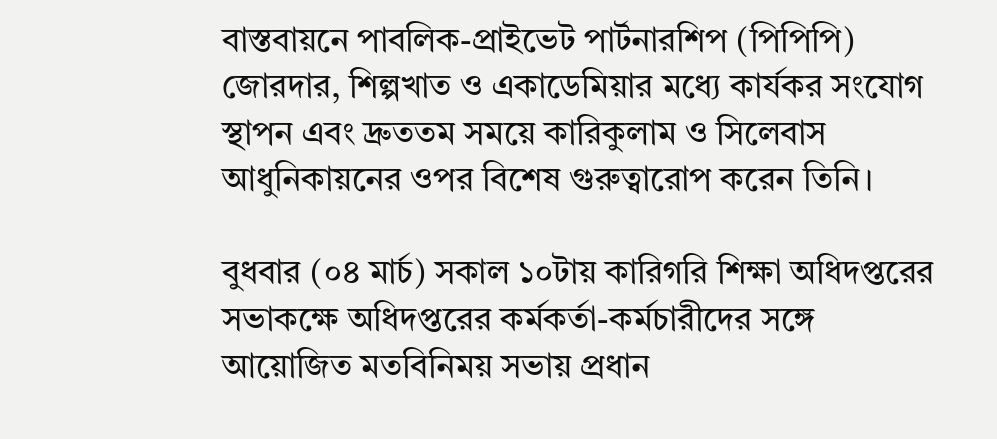বাস্তবায়নে পাবলিক-প্রাইভেট পার্টনারশিপ (পিপিপি) জোরদার, শিল্পখাত ও একাডেমিয়ার মধ্যে কার্যকর সংযোগ স্থাপন এবং দ্রুততম সময়ে কারিকুলাম ও সিলেবাস আধুনিকায়নের ওপর বিশেষ গুরুত্বারোপ করেন তিনি।

বুধবার (০৪ মার্চ) সকাল ১০টায় কারিগরি শিক্ষা অধিদপ্তরের সভাকক্ষে অধিদপ্তরের কর্মকর্তা-কর্মচারীদের সঙ্গে আয়োজিত মতবিনিময় সভায় প্রধান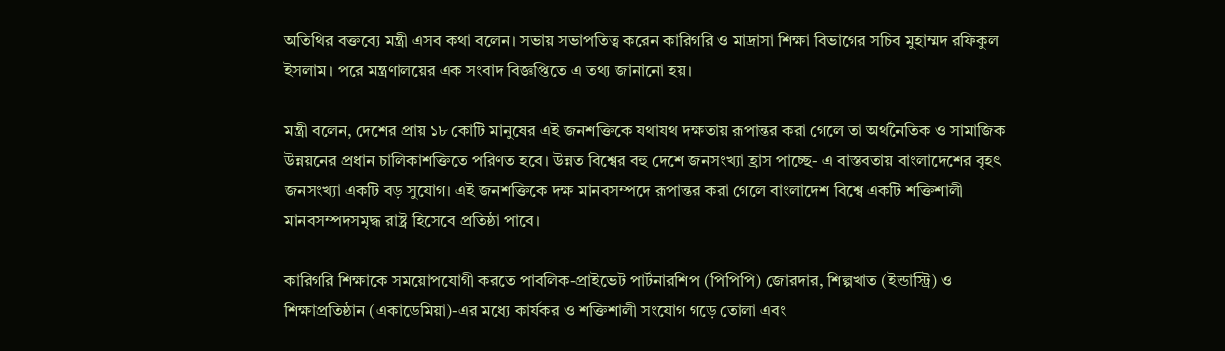অতিথির বক্তব্যে মন্ত্রী এসব কথা বলেন। সভায় সভাপতিত্ব করেন কারিগরি ও মাদ্রাসা শিক্ষা বিভাগের সচিব মুহাম্মদ রফিকুল ইসলাম। পরে মন্ত্রণালয়ের এক সংবাদ বিজ্ঞপ্তিতে এ তথ্য জানানো হয়।

মন্ত্রী বলেন, দেশের প্রায় ১৮ কোটি মানুষের এই জনশক্তিকে যথাযথ দক্ষতায় রূপান্তর করা গেলে তা অর্থনৈতিক ও সামাজিক উন্নয়নের প্রধান চালিকাশক্তিতে পরিণত হবে। উন্নত বিশ্বের বহু দেশে জনসংখ্যা হ্রাস পাচ্ছে- এ বাস্তবতায় বাংলাদেশের বৃহৎ জনসংখ্যা একটি বড় সুযোগ। এই জনশক্তিকে দক্ষ মানবসম্পদে রূপান্তর করা গেলে বাংলাদেশ বিশ্বে একটি শক্তিশালী মানবসম্পদসমৃদ্ধ রাষ্ট্র হিসেবে প্রতিষ্ঠা পাবে।

কারিগরি শিক্ষাকে সময়োপযোগী করতে পাবলিক-প্রাইভেট পার্টনারশিপ (পিপিপি) জোরদার, শিল্পখাত (ইন্ডাস্ট্রি) ও শিক্ষাপ্রতিষ্ঠান (একাডেমিয়া)-এর মধ্যে কার্যকর ও শক্তিশালী সংযোগ গড়ে তোলা এবং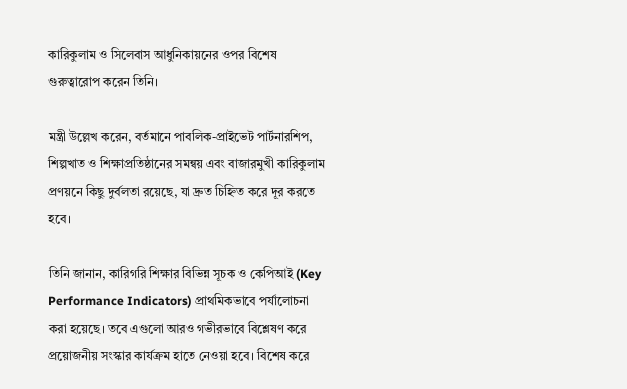কারিকুলাম ও সিলেবাস আধুনিকায়নের ওপর বিশেষ গুরুত্বারোপ করেন তিনি।

মন্ত্রী উল্লেখ করেন, বর্তমানে পাবলিক-প্রাইভেট পার্টনারশিপ, শিল্পখাত ও শিক্ষাপ্রতিষ্ঠানের সমন্বয় এবং বাজারমুখী কারিকুলাম প্রণয়নে কিছু দুর্বলতা রয়েছে, যা দ্রুত চিহ্নিত করে দূর করতে হবে।

তিনি জানান, কারিগরি শিক্ষার বিভিন্ন সূচক ও কেপিআই (Key Performance Indicators) প্রাথমিকভাবে পর্যালোচনা করা হয়েছে। তবে এগুলো আরও গভীরভাবে বিশ্লেষণ করে প্রয়োজনীয় সংস্কার কার্যক্রম হাতে নেওয়া হবে। বিশেষ করে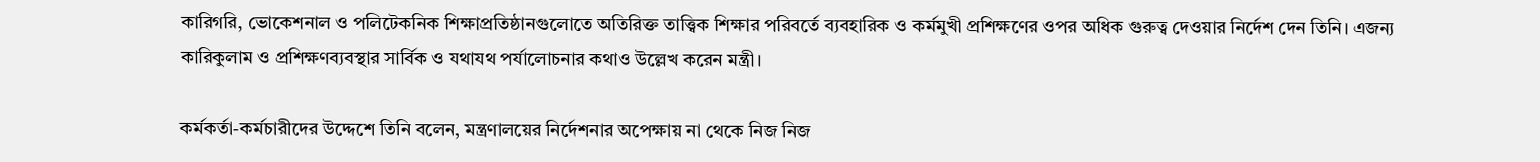কারিগরি, ভোকেশনাল ও পলিটেকনিক শিক্ষাপ্রতিষ্ঠানগুলোতে অতিরিক্ত তাত্ত্বিক শিক্ষার পরিবর্তে ব্যবহারিক ও কর্মমুখী প্রশিক্ষণের ওপর অধিক গুরুত্ব দেওয়ার নির্দেশ দেন তিনি। এজন্য কারিকুলাম ও প্রশিক্ষণব্যবস্থার সার্বিক ও যথাযথ পর্যালোচনার কথাও উল্লেখ করেন মন্ত্রী।

কর্মকর্তা-কর্মচারীদের উদ্দেশে তিনি বলেন, মন্ত্রণালয়ের নির্দেশনার অপেক্ষায় না থেকে নিজ নিজ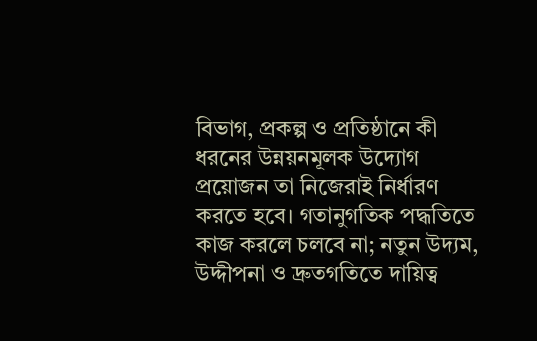বিভাগ, প্রকল্প ও প্রতিষ্ঠানে কী ধরনের উন্নয়নমূলক উদ্যোগ প্রয়োজন তা নিজেরাই নির্ধারণ করতে হবে। গতানুগতিক পদ্ধতিতে কাজ করলে চলবে না; নতুন উদ্যম, উদ্দীপনা ও দ্রুতগতিতে দায়িত্ব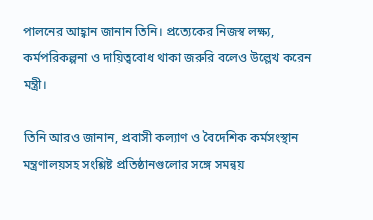পালনের আহ্বান জানান তিনি। প্রত্যেকের নিজস্ব লক্ষ্য, কর্মপরিকল্পনা ও দায়িত্ববোধ থাকা জরুরি বলেও উল্লেখ করেন মন্ত্রী।

তিনি আরও জানান, প্রবাসী কল্যাণ ও বৈদেশিক কর্মসংস্থান মন্ত্রণালয়সহ সংশ্লিষ্ট প্রতিষ্ঠানগুলোর সঙ্গে সমন্বয়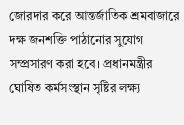জোরদার করে আন্তর্জাতিক শ্রমবাজারে দক্ষ জনশক্তি পাঠানোর সুযোগ সম্প্রসারণ করা হবে। প্রধানমন্ত্রীর ঘোষিত কর্মসংস্থান সৃষ্টির লক্ষ্য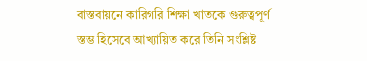বাস্তবায়নে কারিগরি শিক্ষা খাতকে গুরুত্বপূর্ণ স্তম্ভ হিসেবে আখ্যায়িত করে তিনি সংশ্লিষ্ট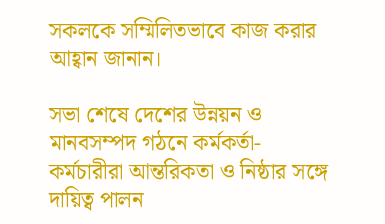সকলকে সম্মিলিতভাবে কাজ করার আহ্বান জানান।

সভা শেষে দেশের উন্নয়ন ও মানবসম্পদ গঠনে কর্মকর্তা-কর্মচারীরা আন্তরিকতা ও নিষ্ঠার সঙ্গে দায়িত্ব পালন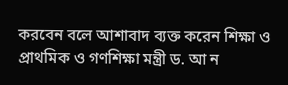করবেন বলে আশাবাদ ব্যক্ত করেন শিক্ষা ও প্রাথমিক ও গণশিক্ষা মন্ত্রী ড. আ ন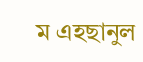ম এহছানুল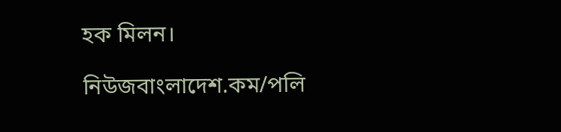হক মিলন।

নিউজবাংলাদেশ.কম/পলি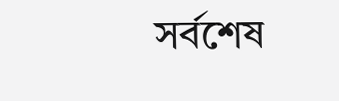সর্বশেষ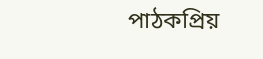পাঠকপ্রিয়